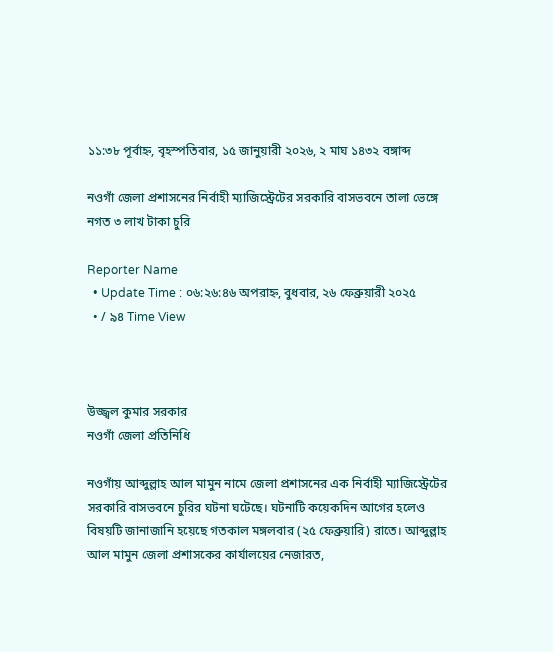১১:৩৮ পূর্বাহ্ন, বৃহস্পতিবার, ১৫ জানুয়ারী ২০২৬, ২ মাঘ ১৪৩২ বঙ্গাব্দ

নওগাঁ জেলা প্রশাসনের নির্বাহী ম্যাজিস্ট্রেটের সরকারি বাসভবনে তালা ভেঙ্গে নগত ৩ লাখ টাকা চুরি

Reporter Name
  • Update Time : ০৬:২৬:৪৬ অপরাহ্ন, বুধবার, ২৬ ফেব্রুয়ারী ২০২৫
  • / ৯৪ Time View



উজ্জ্বল কুমার সরকার
নওগাঁ জেলা প্রতিনিধি

নওগাঁয় আব্দুল্লাহ আল মামুন নামে জেলা প্রশাসনের এক নির্বাহী ম্যাজিস্ট্রেটের সরকারি বাসভবনে চুরির ঘটনা ঘটেছে। ঘটনাটি কয়েকদিন আগের হলেও বিষয়টি জানাজানি হয়েছে গতকাল মঙ্গলবার (২৫ ফেব্রুয়ারি) রাতে। আব্দুল্লাহ আল মামুন জেলা প্রশাসকের কার্যালয়ের নেজারত,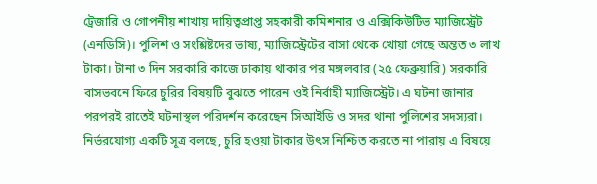ট্রেজারি ও গোপনীয় শাখায় দায়িত্বপ্রাপ্ত সহকারী কমিশনার ও এক্সিকিউটিভ ম্যাজিস্ট্রেট (এনডিসি)। পুলিশ ও সংশ্লিষ্টদের ভাষ্য, ম্যাজিস্ট্রেটের বাসা থেকে খোয়া গেছে অন্তত ৩ লাখ টাকা। টানা ৩ দিন সরকারি কাজে ঢাকায় থাকার পর মঙ্গলবার (২৫ ফেব্রুয়ারি) সরকারি বাসভবনে ফিরে চুরির বিষয়টি বুঝতে পারেন ওই নির্বাহী ম্যাজিস্ট্রেট। এ ঘটনা জানার পরপরই রাতেই ঘটনাস্থল পরিদর্শন করেছেন সিআইডি ও সদর থানা পুলিশের সদস্যরা। নির্ভরযোগ্য একটি সূত্র বলছে, চুরি হওয়া টাকার উৎস নিশ্চিত করতে না পারায় এ বিষয়ে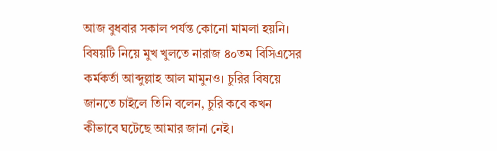আজ বুধবার সকাল পর্যন্ত কোনো মামলা হয়নি। বিষয়টি নিয়ে মুখ খুলতে নারাজ ৪০তম বিসিএসের কর্মকর্তা আব্দুল্লাহ আল মামুনও। চুরির বিষয়ে জানতে চাইলে তিনি বলেন, চুরি কবে কখন কীভাবে ঘটেছে আমার জানা নেই।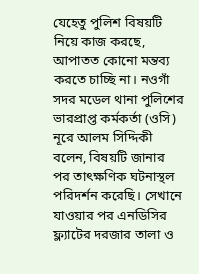যেহেতু পুলিশ বিষয়টি নিয়ে কাজ করছে, আপাতত কোনো মন্তব্য করতে চাচ্ছি না। নওগাঁ সদর মডেল থানা পুলিশের ভারপ্রাপ্ত কর্মকর্তা (ওসি) নূরে আলম সিদ্দিকী বলেন, বিষয়টি জানার পর তাৎক্ষণিক ঘটনাস্থল পরিদর্শন করেছি। সেখানে যাওয়ার পর এনডিসির ফ্ল্যাটের দরজার তালা ও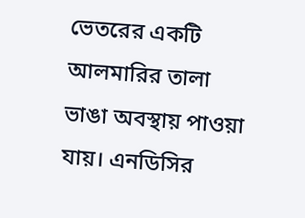ভেতরের একটি আলমারির তালা ভাঙা অবস্থায় পাওয়া যায়। এনডিসির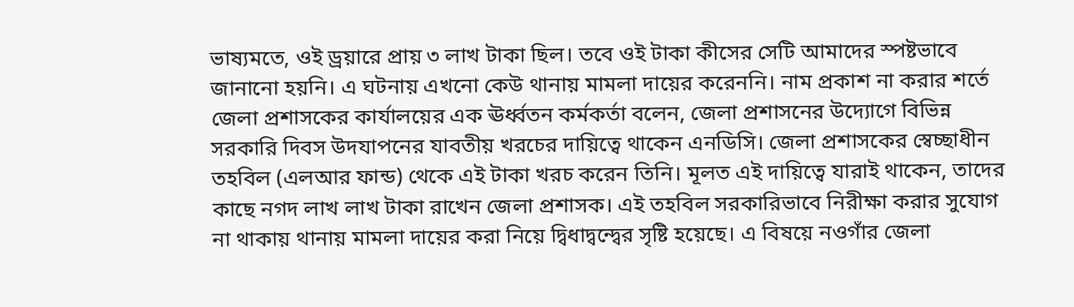ভাষ্যমতে, ওই ড্রয়ারে প্রায় ৩ লাখ টাকা ছিল। তবে ওই টাকা কীসের সেটি আমাদের স্পষ্টভাবে জানানো হয়নি। এ ঘটনায় এখনো কেউ থানায় মামলা দায়ের করেননি। নাম প্রকাশ না করার শর্তে জেলা প্রশাসকের কার্যালয়ের এক ঊর্ধ্বতন কর্মকর্তা বলেন, জেলা প্রশাসনের উদ্যোগে বিভিন্ন সরকারি দিবস উদযাপনের যাবতীয় খরচের দায়িত্বে থাকেন এনডিসি। জেলা প্রশাসকের স্বেচ্ছাধীন তহবিল (এলআর ফান্ড) থেকে এই টাকা খরচ করেন তিনি। মূলত এই দায়িত্বে যারাই থাকেন, তাদের কাছে নগদ লাখ লাখ টাকা রাখেন জেলা প্রশাসক। এই তহবিল সরকারিভাবে নিরীক্ষা করার সুযোগ না থাকায় থানায় মামলা দায়ের করা নিয়ে দ্বিধাদ্বন্দ্বের সৃষ্টি হয়েছে। এ বিষয়ে নওগাঁর জেলা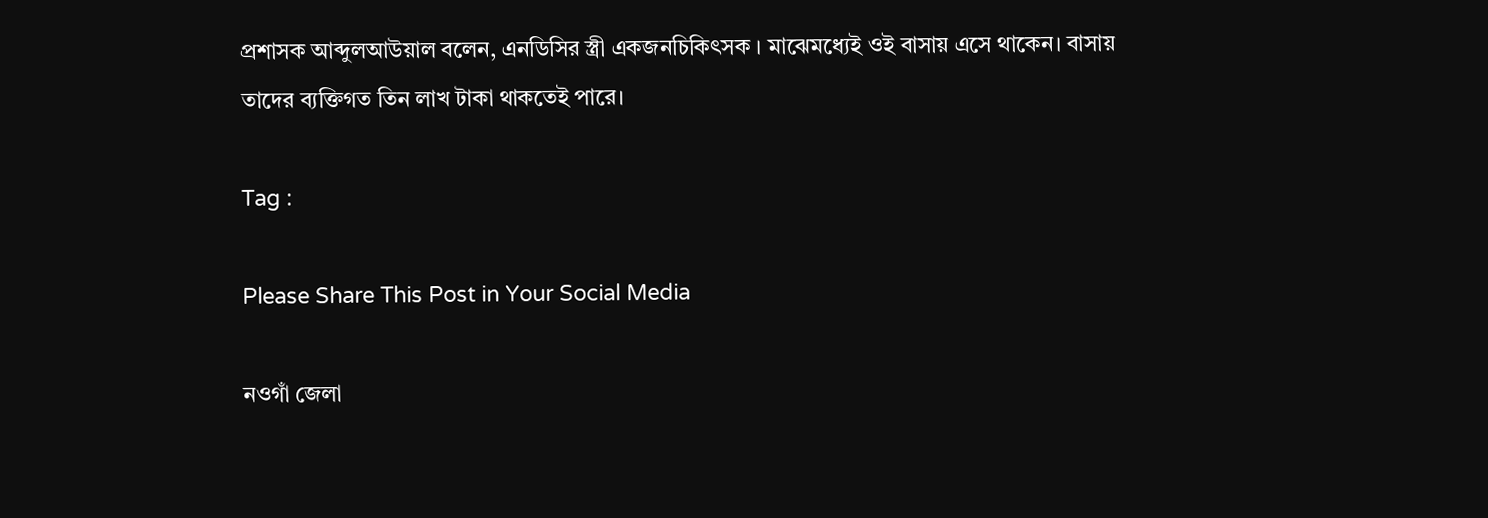প্রশাসক আব্দুলআউয়াল বলেন, এনডিসির স্ত্রী একজনচিকিৎসক । মাঝেমধ্যেই ওই বাসায় এসে থাকেন। বাসায় তাদের ব্যক্তিগত তিন লাখ টাকা থাকতেই পারে।

Tag :

Please Share This Post in Your Social Media

নওগাঁ জেলা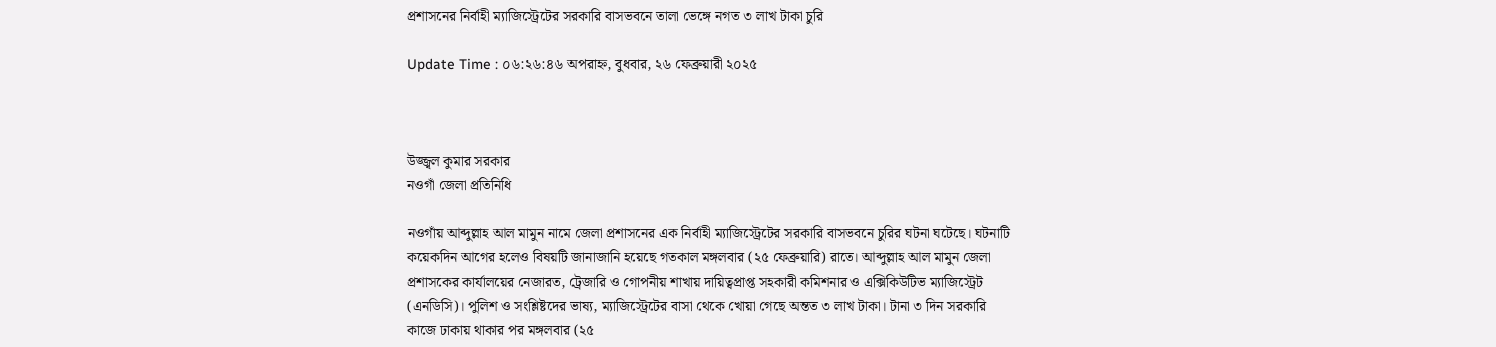প্রশাসনের নির্বাহী ম্যাজিস্ট্রেটের সরকারি বাসভবনে তালা ভেঙ্গে নগত ৩ লাখ টাকা চুরি

Update Time : ০৬:২৬:৪৬ অপরাহ্ন, বুধবার, ২৬ ফেব্রুয়ারী ২০২৫



উজ্জ্বল কুমার সরকার
নওগাঁ জেলা প্রতিনিধি

নওগাঁয় আব্দুল্লাহ আল মামুন নামে জেলা প্রশাসনের এক নির্বাহী ম্যাজিস্ট্রেটের সরকারি বাসভবনে চুরির ঘটনা ঘটেছে। ঘটনাটি কয়েকদিন আগের হলেও বিষয়টি জানাজানি হয়েছে গতকাল মঙ্গলবার (২৫ ফেব্রুয়ারি) রাতে। আব্দুল্লাহ আল মামুন জেলা প্রশাসকের কার্যালয়ের নেজারত, ট্রেজারি ও গোপনীয় শাখায় দায়িত্বপ্রাপ্ত সহকারী কমিশনার ও এক্সিকিউটিভ ম্যাজিস্ট্রেট (এনডিসি)। পুলিশ ও সংশ্লিষ্টদের ভাষ্য, ম্যাজিস্ট্রেটের বাসা থেকে খোয়া গেছে অন্তত ৩ লাখ টাকা। টানা ৩ দিন সরকারি কাজে ঢাকায় থাকার পর মঙ্গলবার (২৫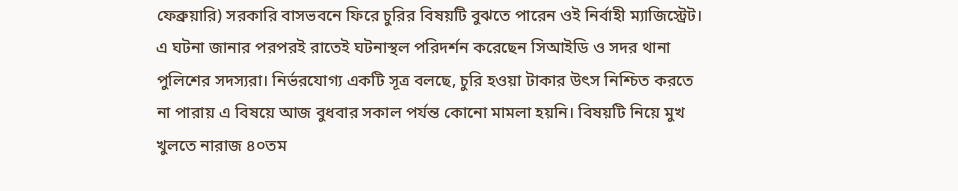ফেব্রুয়ারি) সরকারি বাসভবনে ফিরে চুরির বিষয়টি বুঝতে পারেন ওই নির্বাহী ম্যাজিস্ট্রেট। এ ঘটনা জানার পরপরই রাতেই ঘটনাস্থল পরিদর্শন করেছেন সিআইডি ও সদর থানা পুলিশের সদস্যরা। নির্ভরযোগ্য একটি সূত্র বলছে, চুরি হওয়া টাকার উৎস নিশ্চিত করতে না পারায় এ বিষয়ে আজ বুধবার সকাল পর্যন্ত কোনো মামলা হয়নি। বিষয়টি নিয়ে মুখ খুলতে নারাজ ৪০তম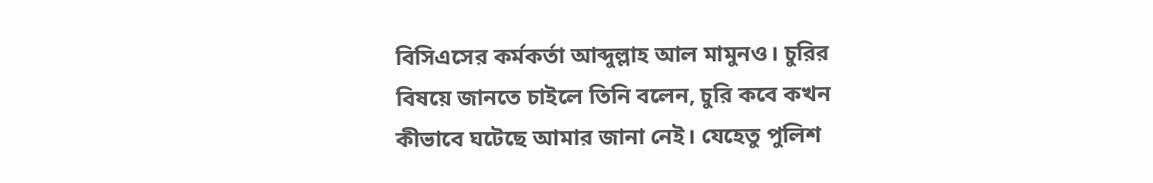বিসিএসের কর্মকর্তা আব্দুল্লাহ আল মামুনও। চুরির বিষয়ে জানতে চাইলে তিনি বলেন, চুরি কবে কখন কীভাবে ঘটেছে আমার জানা নেই। যেহেতু পুলিশ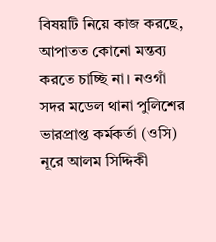বিষয়টি নিয়ে কাজ করছে, আপাতত কোনো মন্তব্য করতে চাচ্ছি না। নওগাঁ সদর মডেল থানা পুলিশের ভারপ্রাপ্ত কর্মকর্তা (ওসি) নূরে আলম সিদ্দিকী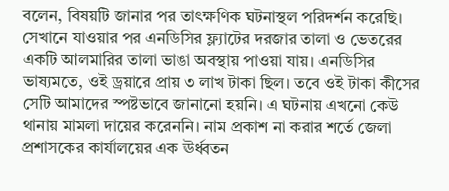বলেন, বিষয়টি জানার পর তাৎক্ষণিক ঘটনাস্থল পরিদর্শন করেছি। সেখানে যাওয়ার পর এনডিসির ফ্ল্যাটের দরজার তালা ও ভেতরের একটি আলমারির তালা ভাঙা অবস্থায় পাওয়া যায়। এনডিসির ভাষ্যমতে, ওই ড্রয়ারে প্রায় ৩ লাখ টাকা ছিল। তবে ওই টাকা কীসের সেটি আমাদের স্পষ্টভাবে জানানো হয়নি। এ ঘটনায় এখনো কেউ থানায় মামলা দায়ের করেননি। নাম প্রকাশ না করার শর্তে জেলা প্রশাসকের কার্যালয়ের এক ঊর্ধ্বতন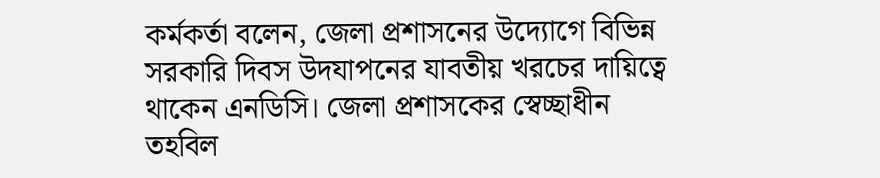কর্মকর্তা বলেন, জেলা প্রশাসনের উদ্যোগে বিভিন্ন সরকারি দিবস উদযাপনের যাবতীয় খরচের দায়িত্বে থাকেন এনডিসি। জেলা প্রশাসকের স্বেচ্ছাধীন তহবিল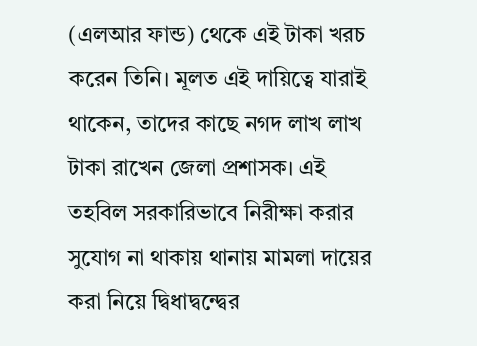(এলআর ফান্ড) থেকে এই টাকা খরচ করেন তিনি। মূলত এই দায়িত্বে যারাই থাকেন, তাদের কাছে নগদ লাখ লাখ টাকা রাখেন জেলা প্রশাসক। এই তহবিল সরকারিভাবে নিরীক্ষা করার সুযোগ না থাকায় থানায় মামলা দায়ের করা নিয়ে দ্বিধাদ্বন্দ্বের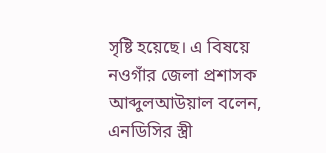সৃষ্টি হয়েছে। এ বিষয়ে নওগাঁর জেলা প্রশাসক আব্দুলআউয়াল বলেন, এনডিসির স্ত্রী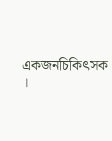একজনচিকিৎসক ।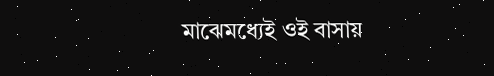মাঝেমধ্যেই ওই বাসায়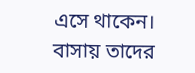এসে থাকেন। বাসায় তাদের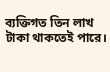ব্যক্তিগত তিন লাখ টাকা থাকতেই পারে।